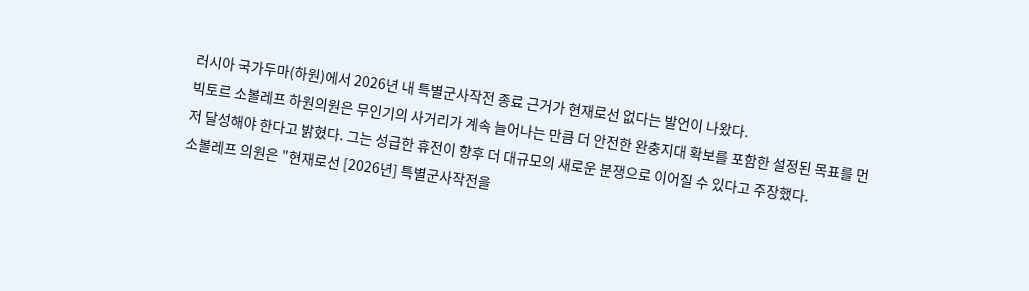러시아 국가두마(하원)에서 2026년 내 특별군사작전 종료 근거가 현재로선 없다는 발언이 나왔다.
빅토르 소볼레프 하원의원은 무인기의 사거리가 계속 늘어나는 만큼 더 안전한 완충지대 확보를 포함한 설정된 목표를 먼저 달성해야 한다고 밝혔다. 그는 성급한 휴전이 향후 더 대규모의 새로운 분쟁으로 이어질 수 있다고 주장했다.
소볼레프 의원은 "현재로선 [2026년] 특별군사작전을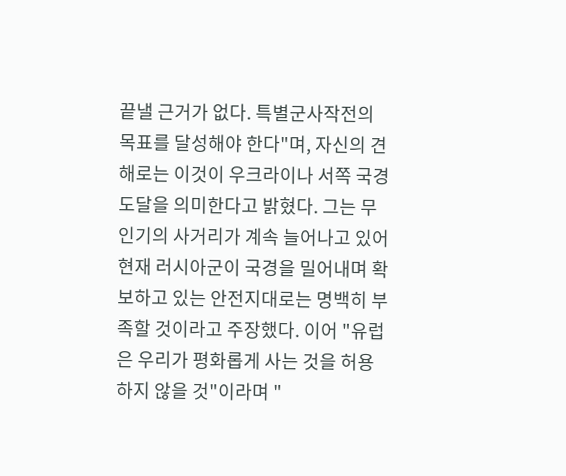끝낼 근거가 없다. 특별군사작전의 목표를 달성해야 한다"며, 자신의 견해로는 이것이 우크라이나 서쪽 국경 도달을 의미한다고 밝혔다. 그는 무인기의 사거리가 계속 늘어나고 있어 현재 러시아군이 국경을 밀어내며 확보하고 있는 안전지대로는 명백히 부족할 것이라고 주장했다. 이어 "유럽은 우리가 평화롭게 사는 것을 허용하지 않을 것"이라며 "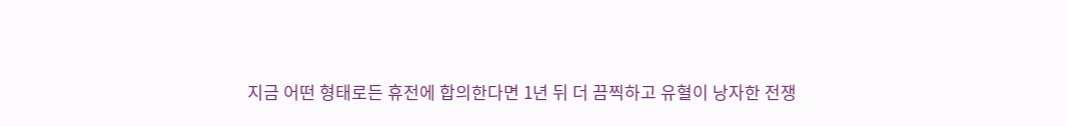지금 어떤 형태로든 휴전에 합의한다면 1년 뒤 더 끔찍하고 유혈이 낭자한 전쟁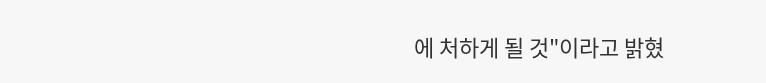에 처하게 될 것"이라고 밝혔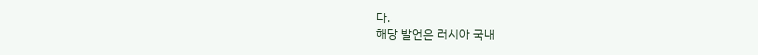다.
해당 발언은 러시아 국내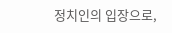정치인의 입장으로,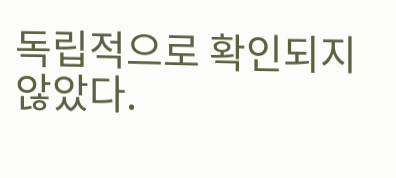독립적으로 확인되지 않았다.